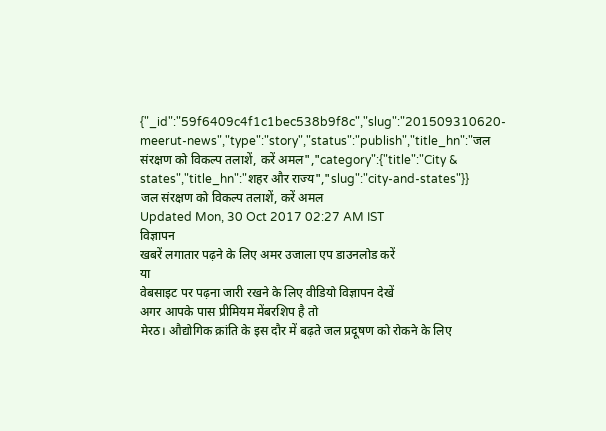{"_id":"59f6409c4f1c1bec538b9f8c","slug":"201509310620-meerut-news","type":"story","status":"publish","title_hn":"जल संरक्षण को विकल्प तलाशें, करें अमल","category":{"title":"City & states","title_hn":"शहर और राज्य","slug":"city-and-states"}}
जल संरक्षण को विकल्प तलाशें, करें अमल
Updated Mon, 30 Oct 2017 02:27 AM IST
विज्ञापन
खबरें लगातार पढ़ने के लिए अमर उजाला एप डाउनलोड करें
या
वेबसाइट पर पढ़ना जारी रखने के लिए वीडियो विज्ञापन देखें
अगर आपके पास प्रीमियम मेंबरशिप है तो
मेरठ। औद्योगिक क्रांति के इस दौर में बढ़ते जल प्रदूषण को रोकने के लिए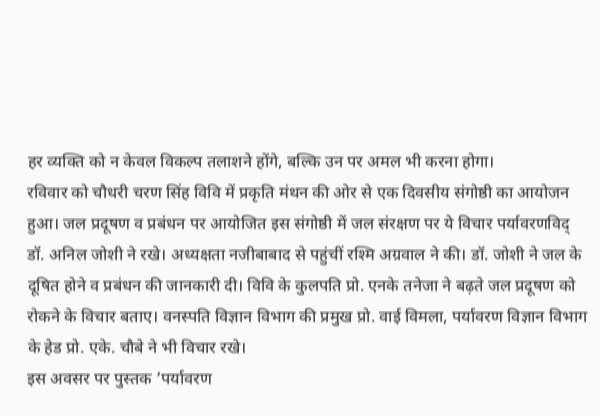हर व्यक्ति को न केवल विकल्प तलाशने होंगे, बल्कि उन पर अमल भी करना होगा।
रविवार को चौधरी चरण सिंह विवि में प्रकृति मंथन की ओर से एक दिवसीय संगोष्ठी का आयोजन हुआ। जल प्रदूषण व प्रबंधन पर आयोजित इस संगोष्ठी में जल संरक्षण पर ये विचार पर्यावरणविद् डॉ. अनिल जोशी ने रखे। अध्यक्षता नजीबाबाद से पहुंचीं रश्मि अग्रवाल ने की। डॉ. जोशी ने जल के दूषित होने व प्रबंधन की जानकारी दी। विवि के कुलपति प्रो. एनके तनेजा ने बढ़ते जल प्रदूषण को रोकने के विचार बताए। वनस्पति विज्ञान विभाग की प्रमुख प्रो. वाई विमला, पर्यावरण विज्ञान विभाग के हेड प्रो. एके. चौबे ने भी विचार रखे।
इस अवसर पर पुस्तक ‘पर्यावरण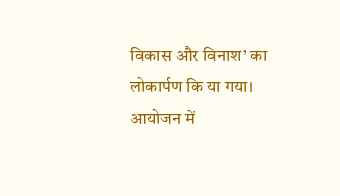विकास और विनाश’ का लोकार्पण कि या गया। आयोजन में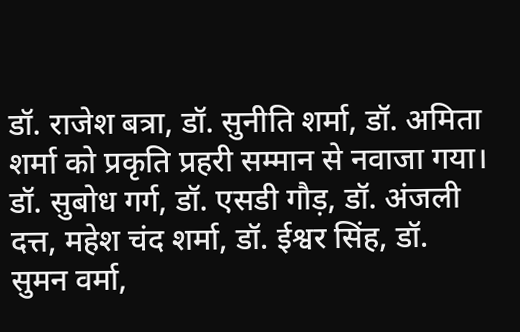डॉ. राजेश बत्रा, डॉ. सुनीति शर्मा, डॉ. अमिता शर्मा को प्रकृति प्रहरी सम्मान से नवाजा गया। डॉ. सुबोध गर्ग, डॉ. एसडी गौड़, डॉ. अंजली दत्त, महेश चंद शर्मा, डॉ. ईश्वर सिंह, डॉ. सुमन वर्मा,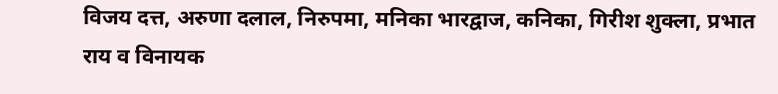विजय दत्त, अरुणा दलाल, निरुपमा, मनिका भारद्वाज, कनिका, गिरीश शुक्ला, प्रभात राय व विनायक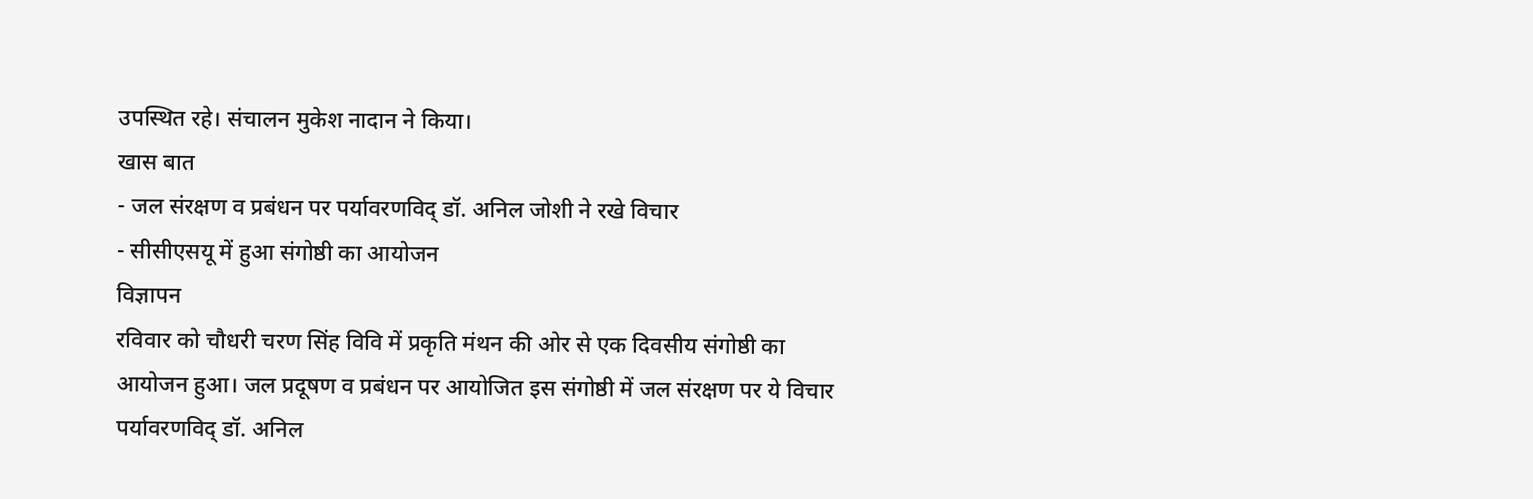उपस्थित रहे। संचालन मुकेश नादान ने किया।
खास बात
- जल संरक्षण व प्रबंधन पर पर्यावरणविद् डॉ. अनिल जोशी ने रखे विचार
- सीसीएसयू में हुआ संगोष्ठी का आयोजन
विज्ञापन
रविवार को चौधरी चरण सिंह विवि में प्रकृति मंथन की ओर से एक दिवसीय संगोष्ठी का आयोजन हुआ। जल प्रदूषण व प्रबंधन पर आयोजित इस संगोष्ठी में जल संरक्षण पर ये विचार पर्यावरणविद् डॉ. अनिल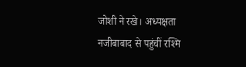जोशी ने रखे। अध्यक्षता नजीबाबाद से पहुंचीं रश्मि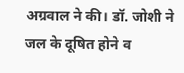अग्रवाल ने की। डॉ. जोशी ने जल के दूषित होने व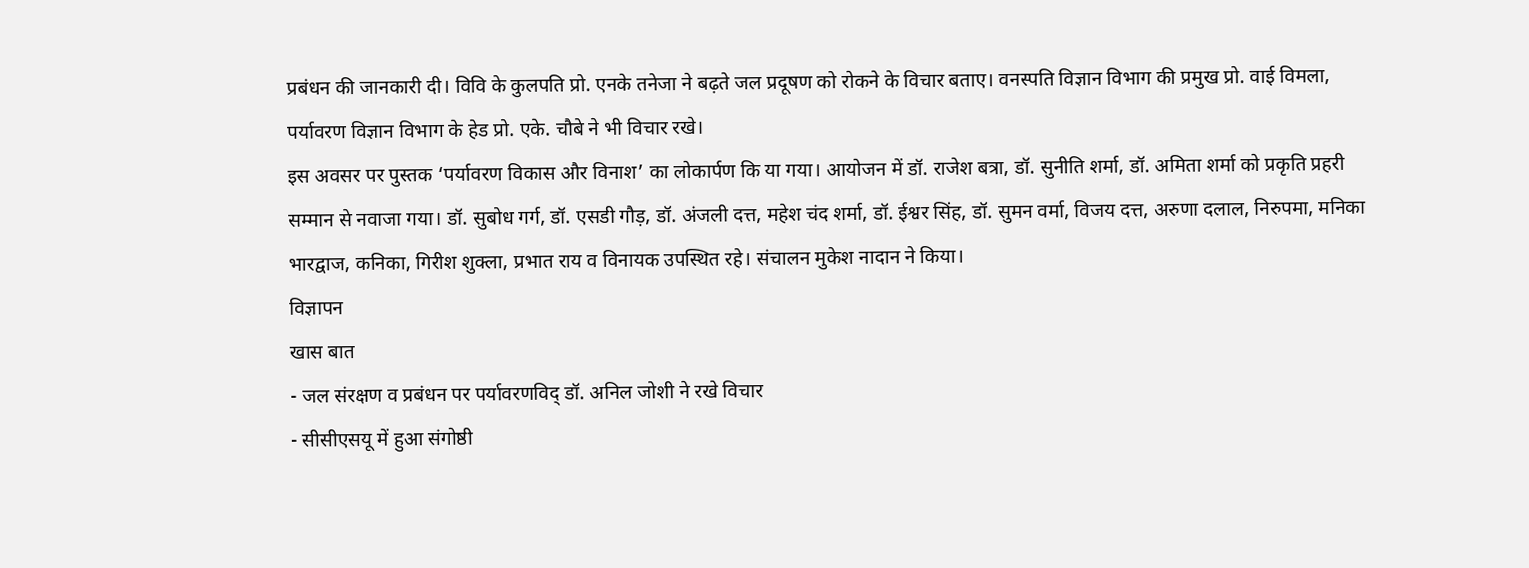प्रबंधन की जानकारी दी। विवि के कुलपति प्रो. एनके तनेजा ने बढ़ते जल प्रदूषण को रोकने के विचार बताए। वनस्पति विज्ञान विभाग की प्रमुख प्रो. वाई विमला, पर्यावरण विज्ञान विभाग के हेड प्रो. एके. चौबे ने भी विचार रखे।
इस अवसर पर पुस्तक ‘पर्यावरण विकास और विनाश’ का लोकार्पण कि या गया। आयोजन में डॉ. राजेश बत्रा, डॉ. सुनीति शर्मा, डॉ. अमिता शर्मा को प्रकृति प्रहरी सम्मान से नवाजा गया। डॉ. सुबोध गर्ग, डॉ. एसडी गौड़, डॉ. अंजली दत्त, महेश चंद शर्मा, डॉ. ईश्वर सिंह, डॉ. सुमन वर्मा, विजय दत्त, अरुणा दलाल, निरुपमा, मनिका भारद्वाज, कनिका, गिरीश शुक्ला, प्रभात राय व विनायक उपस्थित रहे। संचालन मुकेश नादान ने किया।
विज्ञापन
खास बात
- जल संरक्षण व प्रबंधन पर पर्यावरणविद् डॉ. अनिल जोशी ने रखे विचार
- सीसीएसयू में हुआ संगोष्ठी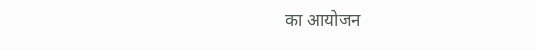का आयोजन